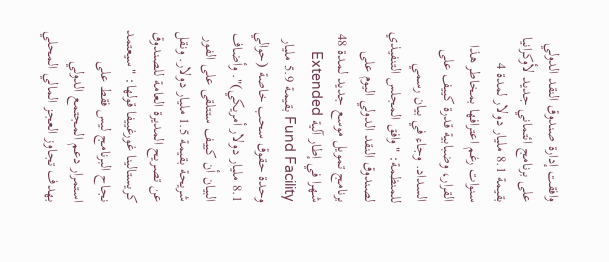وافقت إدارة صندوق النقد الدولي على برنامج ائتماني جديد لأوكرانيا بقيمة 8.1 مليار دولار لمدة 4 سنوات رغم اعترافها بمخاطر هذا القرار، وضبابية قدرة كييف على السداد. وجاء في بيان رسمي للمنظمة: "وافق المجلس التنفيذي لصندوق النقد الدولي اليوم على برنامج تمويل موسع جديد لمدة 48 شهرا في إطار آلية Extended Fund Facility بقيمة 5.9 مليار وحدة حقوق سحب خاصة (حوالي 8.1 مليار دولار أمريكي)". وأضاف البيان أن كييف ستتلقى على الفور شريحة بقيمة 1.5 مليار دولار. ونقل عن تصريح المديرة العامة للصندوق كريستالينا غورغييفا قولها: "سيعتمد نجاح البرنامج ليس فقط على استمرار دعم المجتمع الدولي بهدف تجاوز العجز المالي المحلي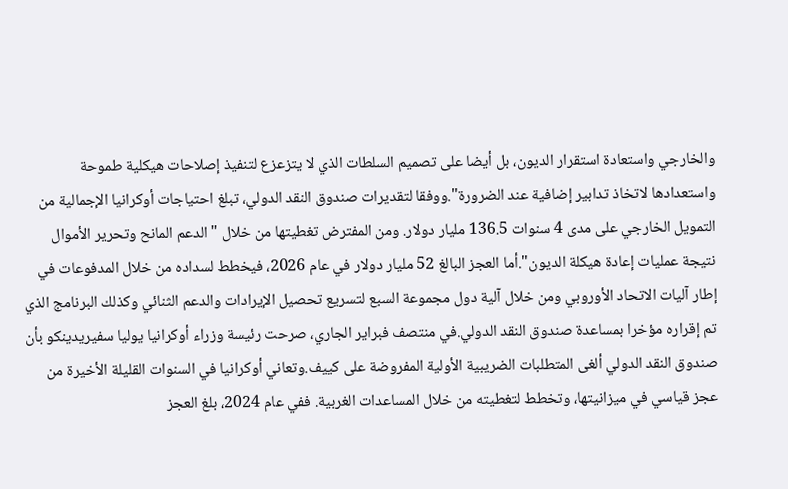والخارجي واستعادة استقرار الديون، بل أيضا على تصميم السلطات الذي لا يتزعزع لتنفيذ إصلاحات هيكلية طموحة واستعدادها لاتخاذ تدابير إضافية عند الضرورة".ووفقا لتقديرات صندوق النقد الدولي، تبلغ احتياجات أوكرانيا الإجمالية من التمويل الخارجي على مدى 4 سنوات 136.5 مليار دولار. ومن المفترض تغطيتها من خلال "الدعم المانح وتحرير الأموال نتيجة عمليات إعادة هيكلة الديون".أما العجز البالغ 52 مليار دولار في عام 2026، فيخطط لسداده من خلال المدفوعات في إطار آليات الاتحاد الأوروبي ومن خلال آلية دول مجموعة السبع لتسريع تحصيل الإيرادات والدعم الثنائي وكذلك البرنامج الذي تم إقراره مؤخرا بمساعدة صندوق النقد الدولي.في منتصف فبراير الجاري، صرحت رئيسة وزراء أوكرانيا يوليا سفيريدينكو بأن صندوق النقد الدولي ألغى المتطلبات الضريبية الأولية المفروضة على كييف.وتعاني أوكرانيا في السنوات القليلة الأخيرة من عجز قياسي في ميزانيتها، وتخطط لتغطيته من خلال المساعدات الغربية. ففي عام 2024، بلغ العجز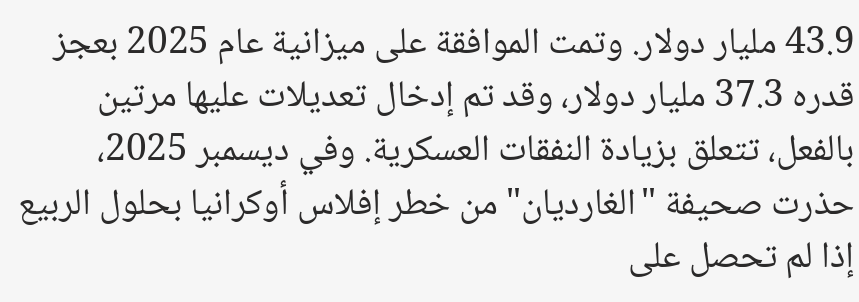43.9 مليار دولار. وتمت الموافقة على ميزانية عام 2025 بعجز قدره 37.3 مليار دولار، وقد تم إدخال تعديلات عليها مرتين بالفعل، تتعلق بزيادة النفقات العسكرية. وفي ديسمبر 2025، حذرت صحيفة "الغارديان" من خطر إفلاس أوكرانيا بحلول الربيع إذا لم تحصل على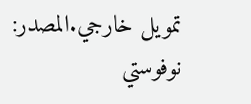تمويل خارجي.المصدر: نوفوستي